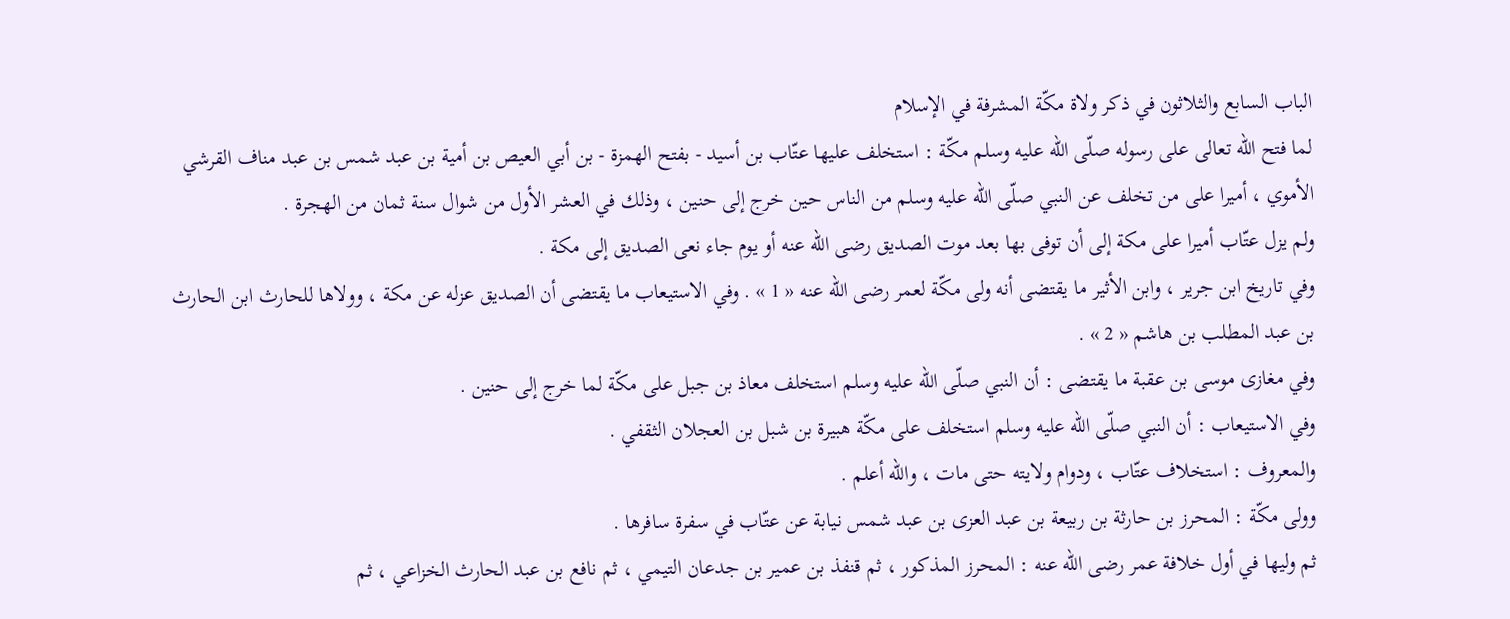الباب السابع والثلاثون في ذكر ولاة مكّة المشرفة في الإسلام
لما فتح اللّه تعالى على رسوله صلّى اللّه عليه وسلم مكّة : استخلف عليها عتّاب بن أسيد - بفتح الهمزة - بن أبي العيص بن أمية بن عبد شمس بن عبد مناف القرشي الأموي ، أميرا على من تخلف عن النبي صلّى اللّه عليه وسلم من الناس حين خرج إلى حنين ، وذلك في العشر الأول من شوال سنة ثمان من الهجرة .
ولم يزل عتّاب أميرا على مكة إلى أن توفى بها بعد موت الصديق رضى اللّه عنه أو يوم جاء نعى الصديق إلى مكة .
وفي تاريخ ابن جرير ، وابن الأثير ما يقتضى أنه ولى مكّة لعمر رضى اللّه عنه « 1 » . وفي الاستيعاب ما يقتضى أن الصديق عزله عن مكة ، وولاها للحارث ابن الحارث بن عبد المطلب بن هاشم « 2 » .
وفي مغازى موسى بن عقبة ما يقتضى : أن النبي صلّى اللّه عليه وسلم استخلف معاذ بن جبل على مكّة لما خرج إلى حنين .
وفي الاستيعاب : أن النبي صلّى اللّه عليه وسلم استخلف على مكّة هبيرة بن شبل بن العجلان الثقفي .
والمعروف : استخلاف عتّاب ، ودوام ولايته حتى مات ، واللّه أعلم .
وولى مكّة : المحرز بن حارثة بن ربيعة بن عبد العزى بن عبد شمس نيابة عن عتّاب في سفرة سافرها .
ثم وليها في أول خلافة عمر رضى اللّه عنه : المحرز المذكور ، ثم قنفذ بن عمير بن جدعان التيمي ، ثم نافع بن عبد الحارث الخزاعي ، ثم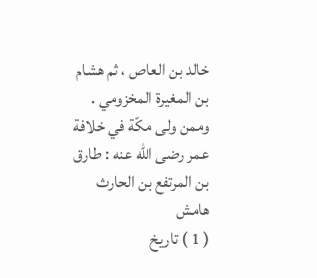خالد بن العاص ، ثم هشام بن المغيرة المخزومي .
وممن ولى مكّة في خلافة عمر رضى اللّه عنه : طارق بن المرتفع بن الحارث
هامش
( 1 ) تاريخ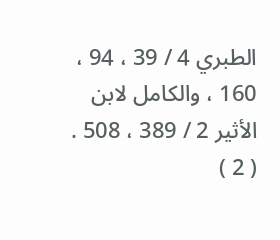الطبري 4 / 39 ، 94 ، 160 ، والكامل لابن الأثير 2 / 389 ، 508 .
( 2 )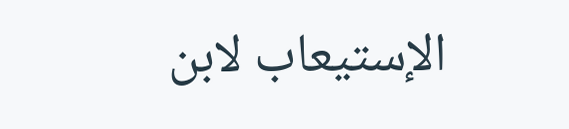الإستيعاب لابن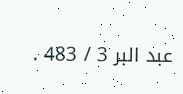عبد البر 3 / 483 .